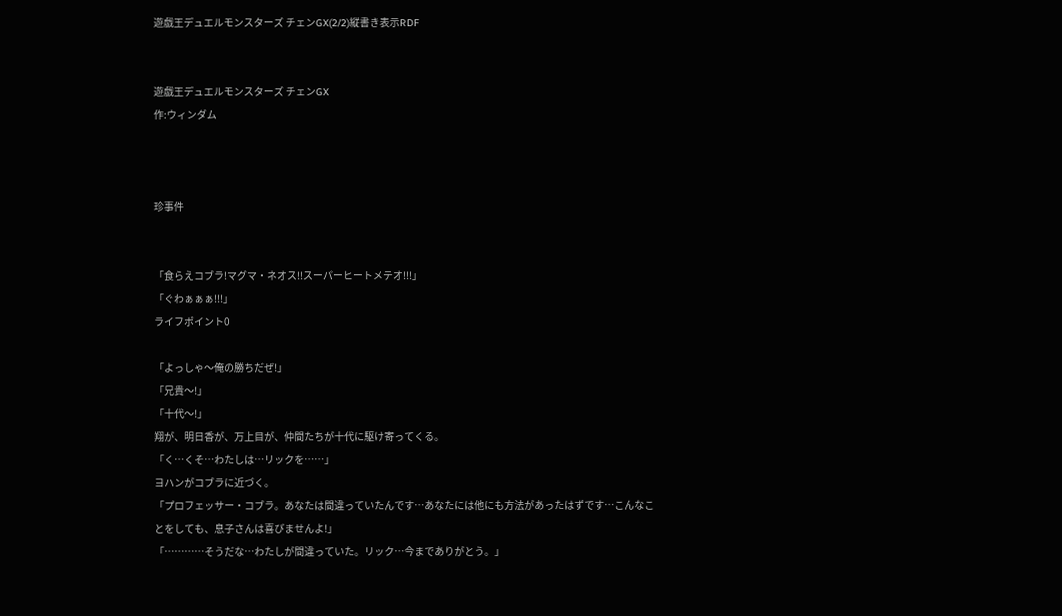遊戯王デュエルモンスターズ チェンGX(2/2)縦書き表示RDF


遊戯王デュエルモンスターズ チェンGX
作:ウィンダム



珍事件


「食らえコブラ!マグマ・ネオス!!スーパーヒートメテオ!!!」
「ぐわぁぁぁ!!!」
ライフポイント0

「よっしゃ〜俺の勝ちだぜ!」
「兄貴〜!」
「十代〜!」
翔が、明日香が、万上目が、仲間たちが十代に駆け寄ってくる。
「く…くそ…わたしは…リックを……」
ヨハンがコブラに近づく。
「プロフェッサー・コブラ。あなたは間違っていたんです…あなたには他にも方法があったはずです…こんなことをしても、息子さんは喜びませんよ!」
「…………そうだな…わたしが間違っていた。リック…今までありがとう。」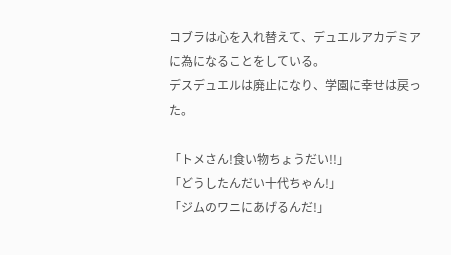コブラは心を入れ替えて、デュエルアカデミアに為になることをしている。
デスデュエルは廃止になり、学園に幸せは戻った。

「トメさん!食い物ちょうだい!!」
「どうしたんだい十代ちゃん!」
「ジムのワニにあげるんだ!」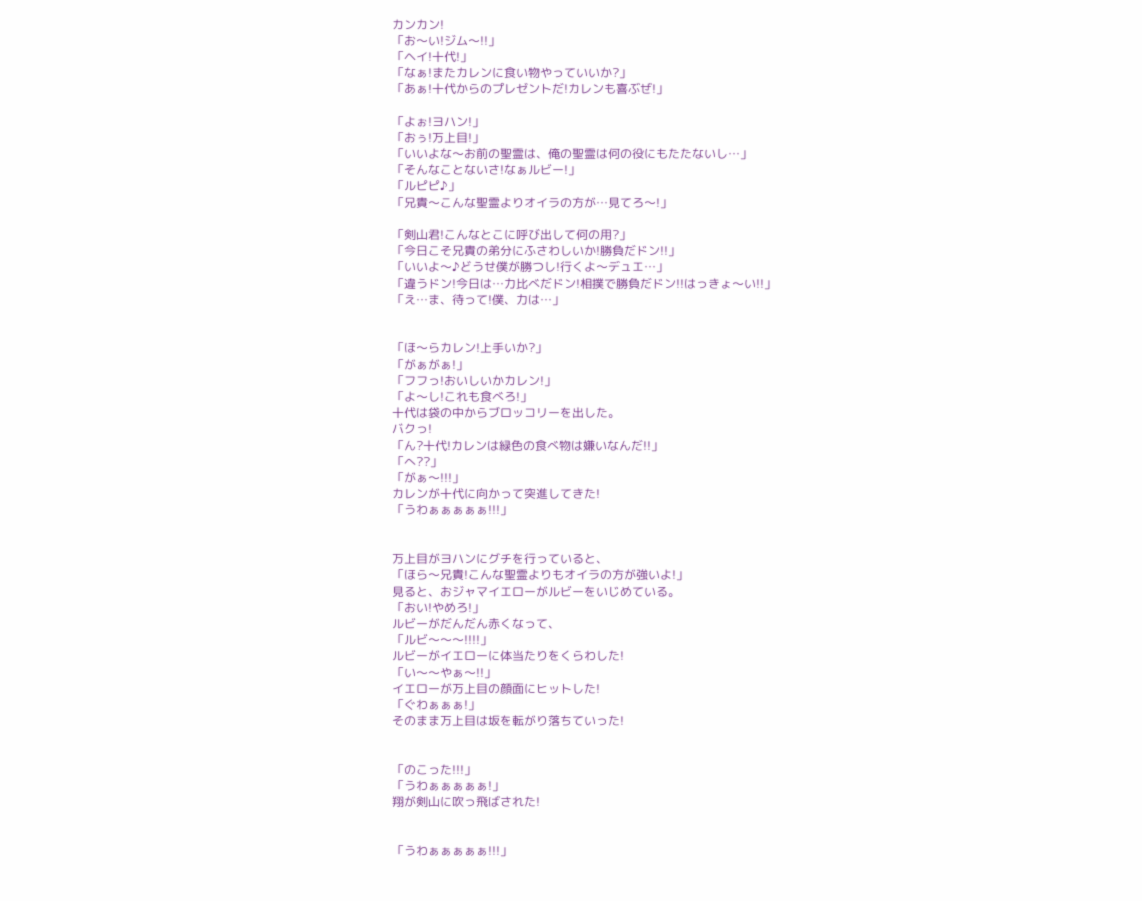カンカン!
「お〜い!ジム〜!!」
「ヘイ!十代!」
「なぁ!またカレンに食い物やっていいか?」
「あぁ!十代からのプレゼントだ!カレンも喜ぶぜ!」

「よぉ!ヨハン!」
「おぅ!万上目!」
「いいよな〜お前の聖霊は、俺の聖霊は何の役にもたたないし…」
「そんなことないさ!なぁルビー!」
「ルピピ♪」
「兄貴〜こんな聖霊よりオイラの方が…見てろ〜!」

「剣山君!こんなとこに呼び出して何の用?」
「今日こそ兄貴の弟分にふさわしいか!勝負だドン!!」
「いいよ〜♪どうせ僕が勝つし!行くよ〜デュエ…」
「違うドン!今日は…力比べだドン!相撲で勝負だドン!!はっきょ〜い!!」
「え…ま、待って!僕、力は…」


「ほ〜らカレン!上手いか?」
「がぁがぁ!」
「フフっ!おいしいかカレン!」
「よ〜し!これも食べろ!」
十代は袋の中からブロッコリーを出した。
バクっ!
「ん?十代!カレンは緑色の食べ物は嫌いなんだ!!」
「へ??」
「がぁ〜!!!」
カレンが十代に向かって突進してきた!
「うわぁぁぁぁぁ!!!」


万上目がヨハンにグチを行っていると、
「ほら〜兄貴!こんな聖霊よりもオイラの方が強いよ!」
見ると、おジャマイエローがルビーをいじめている。
「おい!やめろ!」
ルビーがだんだん赤くなって、
「ルビ〜〜〜!!!!」
ルビーがイエローに体当たりをくらわした!
「い〜〜やぁ〜!!」
イエローが万上目の顔面にヒットした!
「ぐわぁぁぁ!」
そのまま万上目は坂を転がり落ちていった!


「のこった!!!」
「うわぁぁぁぁぁ!」
翔が剣山に吹っ飛ばされた!


「うわぁぁぁぁぁ!!!」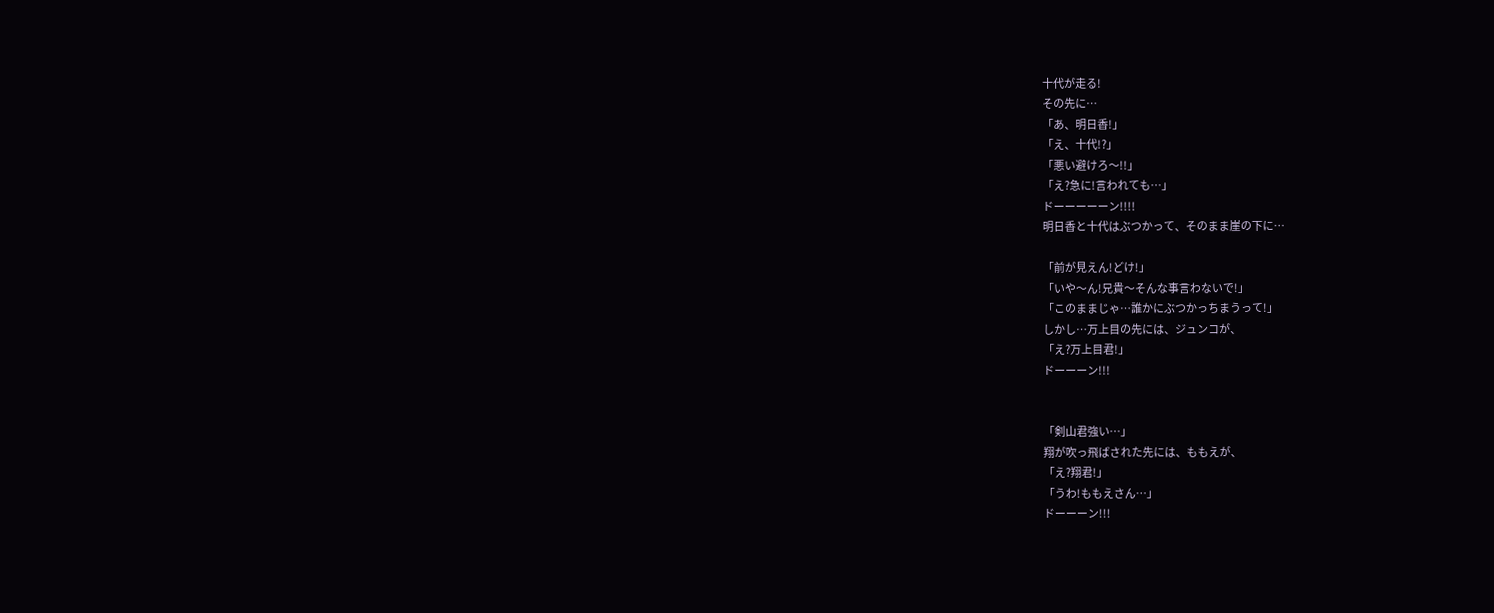十代が走る!
その先に…
「あ、明日香!」
「え、十代!?」
「悪い避けろ〜!!」
「え?急に!言われても…」
ドーーーーーン!!!!
明日香と十代はぶつかって、そのまま崖の下に…

「前が見えん!どけ!」
「いや〜ん!兄貴〜そんな事言わないで!」
「このままじゃ…誰かにぶつかっちまうって!」
しかし…万上目の先には、ジュンコが、
「え?万上目君!」
ドーーーン!!!


「剣山君強い…」
翔が吹っ飛ばされた先には、ももえが、
「え?翔君!」
「うわ!ももえさん…」
ドーーーン!!!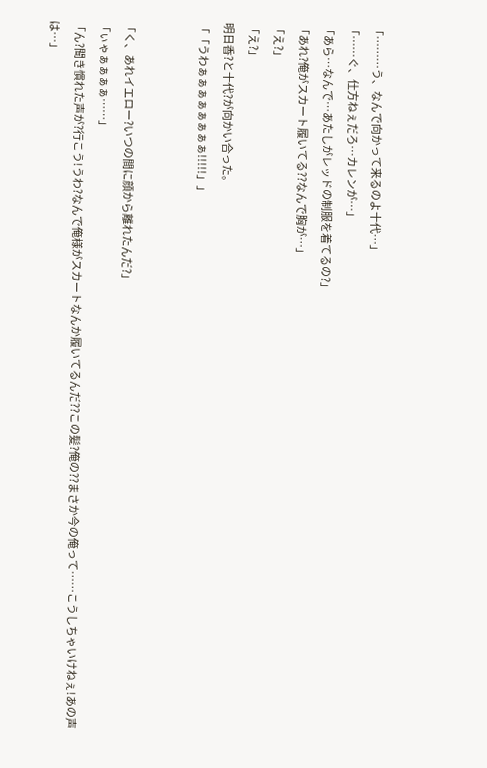「………う、なんで向かって来るのよ十代…」
「……ぐ、仕方ねぇだろ…カレンが…」
「あら…なんで…あたしがレッドの制服を着てるの?」
「あれ?俺がスカート履いてる??なんで胸が…」
「え?」
「え?」
明日香?と十代?が向かい合った。
「「うわぁぁぁぁぁぁぁぁ!!!!!」」


「く、あれイエロー?いつの間に顔から離れたんだ?」
「ぃゃぁぁぁぁ……」
「ん?聞き慣れた声が?行こう!うわ?なんで俺様がスカートなんか履いてるんだ??この髪?俺の??まさか今の俺って……こうしちゃいけねぇ!あの声は…」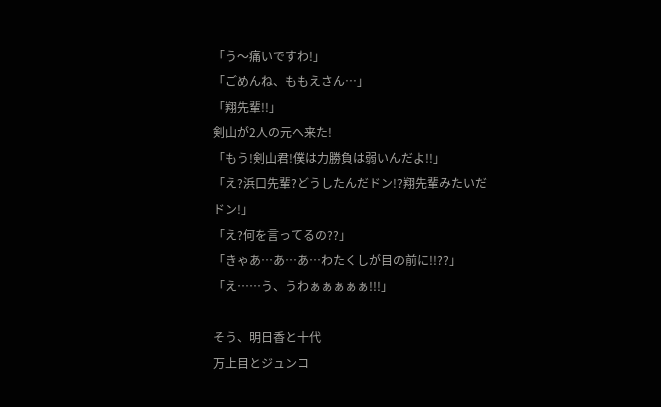「う〜痛いですわ!」
「ごめんね、ももえさん…」
「翔先輩!!」
剣山が2人の元へ来た!
「もう!剣山君!僕は力勝負は弱いんだよ!!」
「え?浜口先輩?どうしたんだドン!?翔先輩みたいだドン!」
「え?何を言ってるの??」
「きゃあ…あ…あ…わたくしが目の前に!!??」
「え……う、うわぁぁぁぁぁ!!!」

そう、明日香と十代
万上目とジュンコ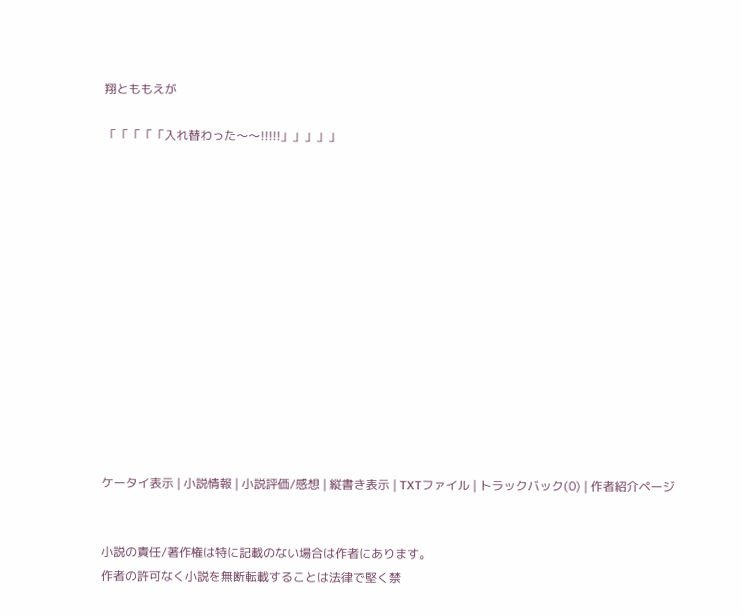翔とももえが

「「「「「入れ替わった〜〜!!!!!」」」」」














ケータイ表示 | 小説情報 | 小説評価/感想 | 縦書き表示 | TXTファイル | トラックバック(0) | 作者紹介ページ


小説の責任/著作権は特に記載のない場合は作者にあります。
作者の許可なく小説を無断転載することは法律で堅く禁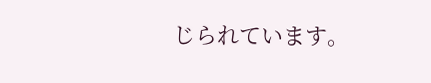じられています。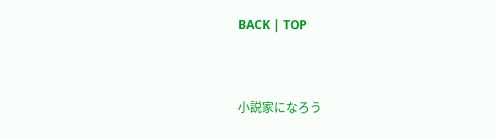BACK | TOP


小説家になろう